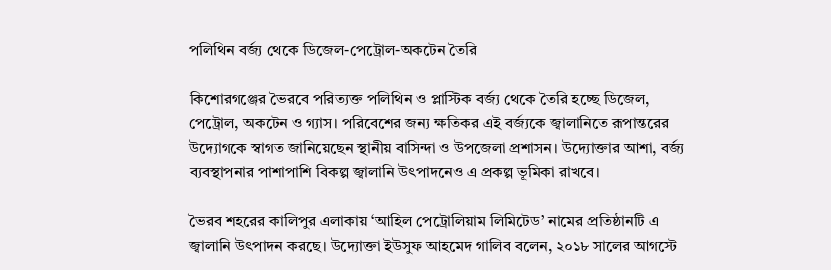পলিথিন বর্জ্য থেকে ডিজেল-পেট্রোল-অকটেন তৈরি

কিশোরগঞ্জের ভৈরবে পরিত্যক্ত পলিথিন ও প্লাস্টিক বর্জ্য থেকে তৈরি হচ্ছে ডিজেল, পেট্রোল, অকটেন ও গ্যাস। পরিবেশের জন্য ক্ষতিকর এই বর্জ্যকে জ্বালানিতে রূপান্তরের উদ্যোগকে স্বাগত জানিয়েছেন স্থানীয় বাসিন্দা ও উপজেলা প্রশাসন। উদ্যোক্তার আশা, বর্জ্য ব্যবস্থাপনার পাশাপাশি বিকল্প জ্বালানি উৎপাদনেও এ প্রকল্প ভূমিকা রাখবে।

ভৈরব শহরের কালিপুর এলাকায় ‘আহিল পেট্রোলিয়াম লিমিটেড’ নামের প্রতিষ্ঠানটি এ জ্বালানি উৎপাদন করছে। উদ্যোক্তা ইউসুফ আহমেদ গালিব বলেন, ২০১৮ সালের আগস্টে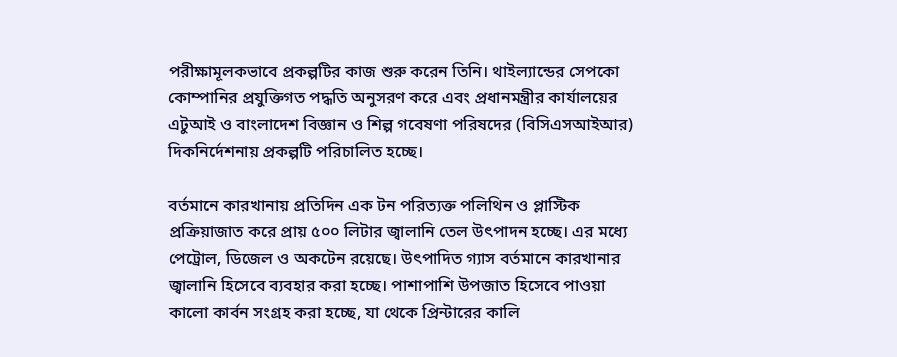পরীক্ষামূলকভাবে প্রকল্পটির কাজ শুরু করেন তিনি। থাইল্যান্ডের সেপকো কোম্পানির প্রযুক্তিগত পদ্ধতি অনুসরণ করে এবং প্রধানমন্ত্রীর কার্যালয়ের এটুআই ও বাংলাদেশ বিজ্ঞান ও শিল্প গবেষণা পরিষদের (বিসিএসআইআর) দিকনির্দেশনায় প্রকল্পটি পরিচালিত হচ্ছে।

বর্তমানে কারখানায় প্রতিদিন এক টন পরিত্যক্ত পলিথিন ও প্লাস্টিক প্রক্রিয়াজাত করে প্রায় ৫০০ লিটার জ্বালানি তেল উৎপাদন হচ্ছে। এর মধ্যে পেট্রোল, ডিজেল ও অকটেন রয়েছে। উৎপাদিত গ্যাস বর্তমানে কারখানার জ্বালানি হিসেবে ব্যবহার করা হচ্ছে। পাশাপাশি উপজাত হিসেবে পাওয়া কালো কার্বন সংগ্রহ করা হচ্ছে, যা থেকে প্রিন্টারের কালি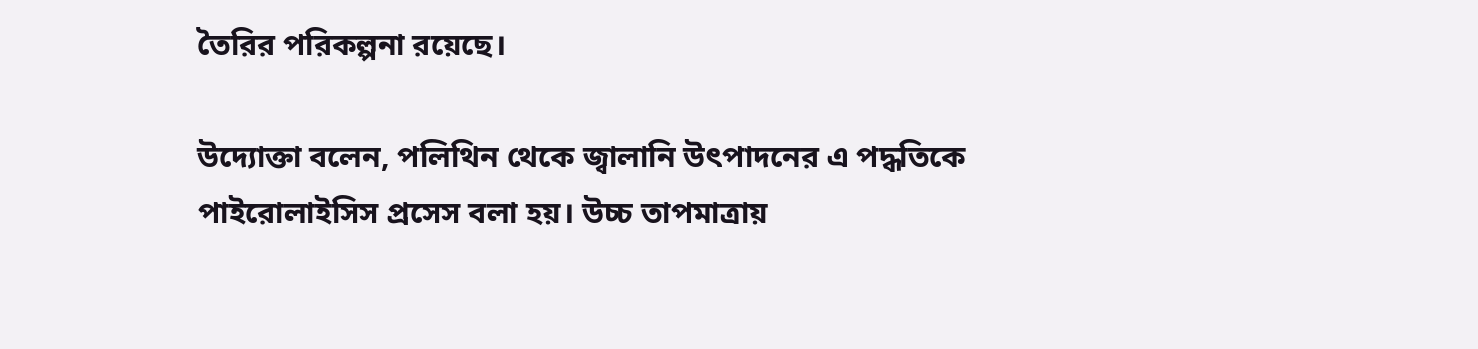তৈরির পরিকল্পনা রয়েছে।

উদ্যোক্তা বলেন, পলিথিন থেকে জ্বালানি উৎপাদনের এ পদ্ধতিকে পাইরোলাইসিস প্রসেস বলা হয়। উচ্চ তাপমাত্রায়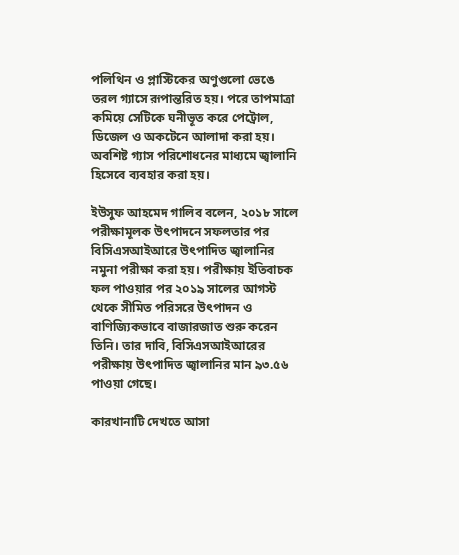পলিথিন ও প্লাস্টিকের অণুগুলো ভেঙে তরল গ্যাসে রূপান্তরিত হয়। পরে তাপমাত্রা কমিয়ে সেটিকে ঘনীভূত করে পেট্রোল, ডিজেল ও অকটেনে আলাদা করা হয়। অবশিষ্ট গ্যাস পরিশোধনের মাধ্যমে জ্বালানি হিসেবে ব্যবহার করা হয়।

ইউসুফ আহমেদ গালিব বলেন, ২০১৮ সালে পরীক্ষামূলক উৎপাদনে সফলতার পর বিসিএসআইআরে উৎপাদিত জ্বালানির নমুনা পরীক্ষা করা হয়। পরীক্ষায় ইতিবাচক ফল পাওয়ার পর ২০১৯ সালের আগস্ট থেকে সীমিত পরিসরে উৎপাদন ও বাণিজ্যিকভাবে বাজারজাত শুরু করেন তিনি। তার দাবি, বিসিএসআইআরের পরীক্ষায় উৎপাদিত জ্বালানির মান ৯৩.৫৬ পাওয়া গেছে।

কারখানাটি দেখতে আসা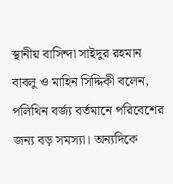স্থানীয় বাসিন্দা সাইদুর রহমান বাবলু ও মাহিন সিদ্দিকী বলেন, পলিথিন বর্জ্য বর্তমানে পরিবেশের জন্য বড় সমস্যা। অন্যদিকে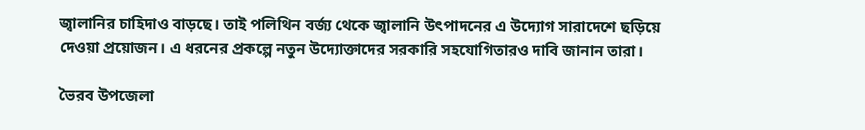জ্বালানির চাহিদাও বাড়ছে। তাই পলিথিন বর্জ্য থেকে জ্বালানি উৎপাদনের এ উদ্যোগ সারাদেশে ছড়িয়ে দেওয়া প্রয়োজন। এ ধরনের প্রকল্পে নতুন উদ্যোক্তাদের সরকারি সহযোগিতারও দাবি জানান তারা।

ভৈরব উপজেলা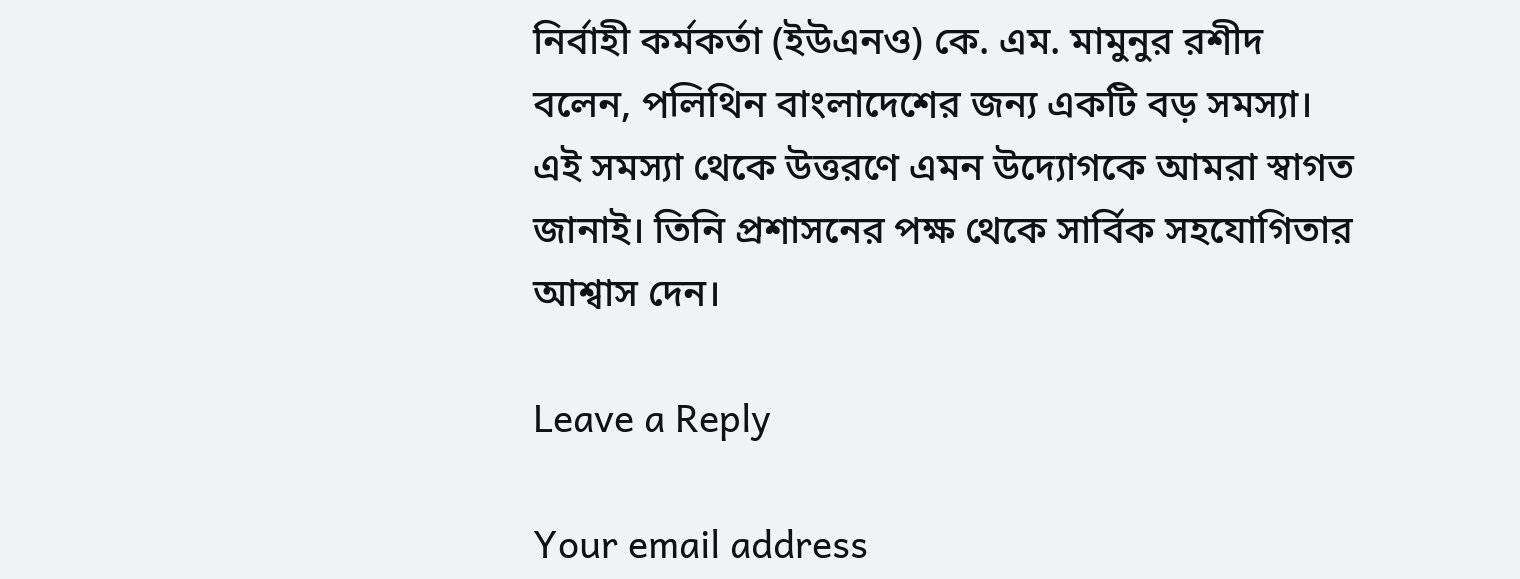নির্বাহী কর্মকর্তা (ইউএনও) কে. এম. মামুনুর রশীদ বলেন, পলিথিন বাংলাদেশের জন্য একটি বড় সমস্যা। এই সমস্যা থেকে উত্তরণে এমন উদ্যোগকে আমরা স্বাগত জানাই। তিনি প্রশাসনের পক্ষ থেকে সার্বিক সহযোগিতার আশ্বাস দেন।

Leave a Reply

Your email address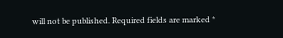will not be published. Required fields are marked *